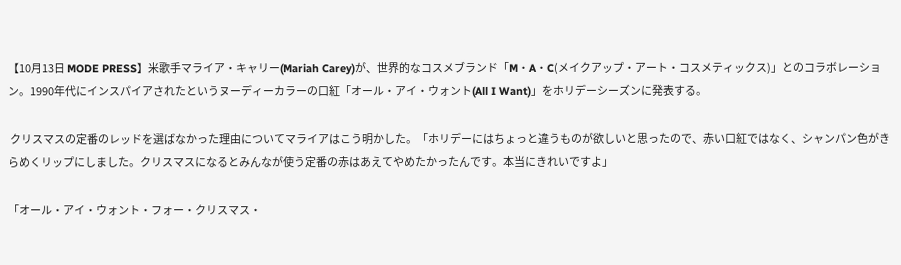【10月13日 MODE PRESS】米歌手マライア・キャリー(Mariah Carey)が、世界的なコスメブランド「M・A・C(メイクアップ・アート・コスメティックス)」とのコラボレーション。1990年代にインスパイアされたというヌーディーカラーの口紅「オール・アイ・ウォント(All I Want)」をホリデーシーズンに発表する。

 クリスマスの定番のレッドを選ばなかった理由についてマライアはこう明かした。「ホリデーにはちょっと違うものが欲しいと思ったので、赤い口紅ではなく、シャンパン色がきらめくリップにしました。クリスマスになるとみんなが使う定番の赤はあえてやめたかったんです。本当にきれいですよ」

「オール・アイ・ウォント・フォー・クリスマス・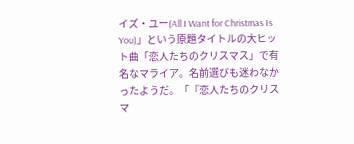イズ・ユー(All I Want for Christmas Is You)」という原題タイトルの大ヒット曲「恋人たちのクリスマス」で有名なマライア。名前選びも迷わなかったようだ。「『恋人たちのクリスマ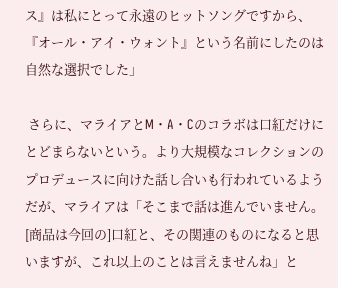ス』は私にとって永遠のヒットソングですから、『オール・アイ・ウォント』という名前にしたのは自然な選択でした」

 さらに、マライアとM・A・Cのコラボは口紅だけにとどまらないという。より大規模なコレクションのプロデュースに向けた話し合いも行われているようだが、マライアは「そこまで話は進んでいません。[商品は今回の]口紅と、その関連のものになると思いますが、これ以上のことは言えませんね」と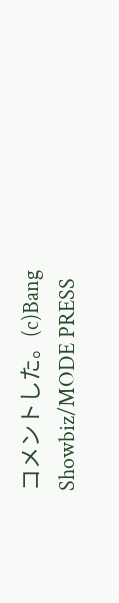コメントした。(c)Bang Showbiz/MODE PRESS